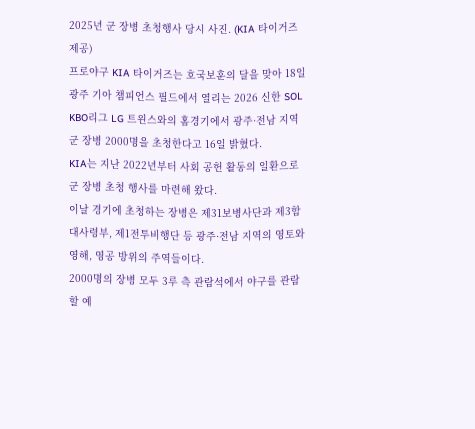2025년 군 장병 초청행사 당시 사진. (KIA 타이거즈 제공)
프로야구 KIA 타이거즈는 호국보훈의 달을 맞아 18일 광주 기아 챔피언스 필드에서 열리는 2026 신한 SOL KBO리그 LG 트윈스와의 홈경기에서 광주·전남 지역 군 장병 2000명을 초청한다고 16일 밝혔다.
KIA는 지난 2022년부터 사회 공헌 활동의 일환으로 군 장병 초청 행사를 마련해 왔다.
이날 경기에 초청하는 장병은 제31보병사단과 제3함대사령부, 제1전투비행단 등 광주·전남 지역의 영토와 영해, 영공 방위의 주역들이다.
2000명의 장병 모두 3루 측 관람석에서 야구를 관람할 예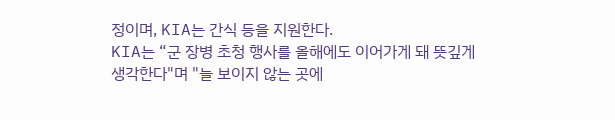정이며, KIA는 간식 등을 지원한다.
KIA는 “군 장병 초청 행사를 올해에도 이어가게 돼 뜻깊게 생각한다"며 "늘 보이지 않는 곳에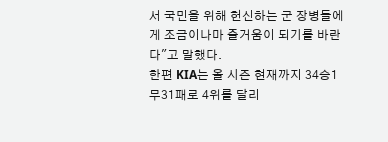서 국민을 위해 헌신하는 군 장병들에게 조금이나마 즐거움이 되기를 바란다"고 말했다.
한편 KIA는 올 시즌 현재까지 34승1무31패로 4위를 달리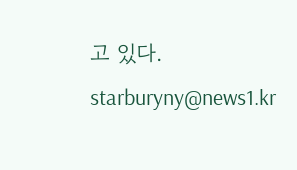고 있다.
starburyny@news1.kr